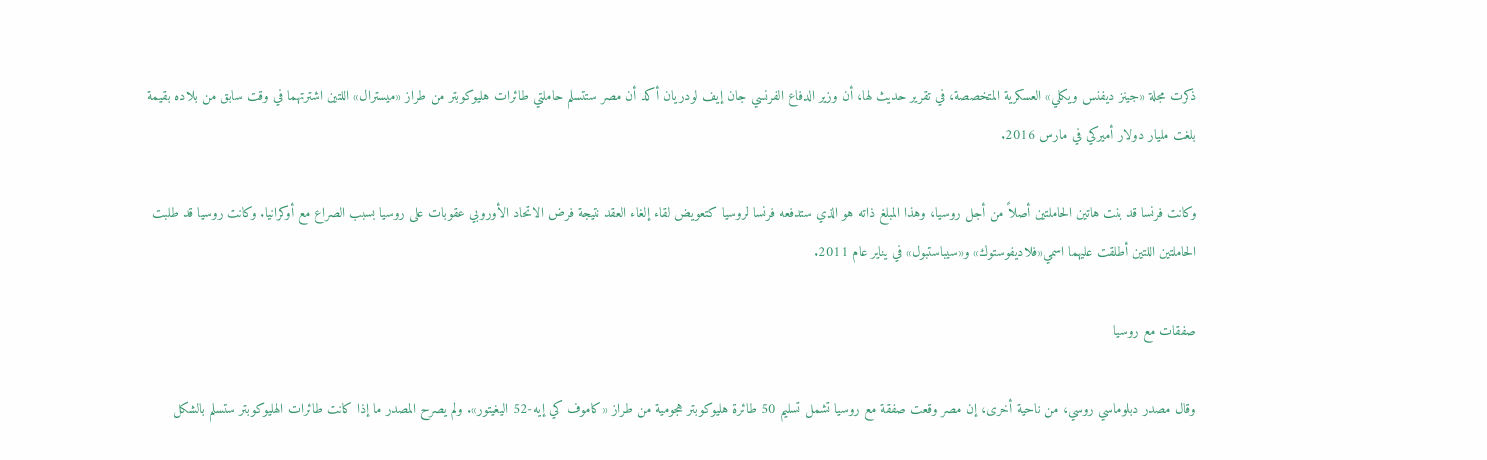ذكرت مجلة «جينز ديفنس ويكلي» العسكرية المتخصصة، في تقرير حديث لها، أن وزير الدفاع الفرنسي جان إيف لودريان أكد أن مصر ستتسلم حاملتي طائرات هليوكوبتر من طراز «ميسترال» اللتين اشترتهما في وقت سابق من بلاده بقيمة بلغت مليار دولار أميركي في مارس 2016.

وكانت فرنسا قد بنت هاتين الحاملتين أصلاً من أجل روسيا، وهذا المبلغ ذاته هو الذي ستدفعه فرنسا لروسيا كتعويض لقاء إلغاء العقد نتيجة فرض الاتحاد الأوروبي عقوبات على روسيا بسبب الصراع مع أوكرانيا. وكانت روسيا قد طلبت الحاملتين اللتين أطلقت عليهما اسمي«فلاديفوستوك» و«سيباستبول» في يناير عام 2011.

صفقات مع روسيا

وقال مصدر دبلوماسي روسي، من ناحية أخرى، إن مصر وقعت صفقة مع روسيا تشمل تسليم 50 طائرة هليوكوبتر هجومية من طراز «كاموف كي إيه-52 اليغيتور». ولم يصرح المصدر ما إذا كانت طائرات الهليوكوبتر ستسلم بالشكل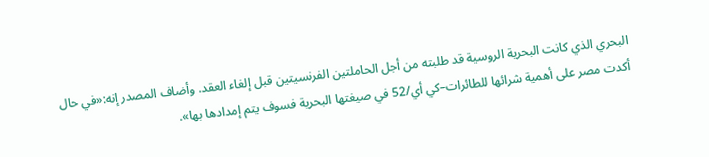البحري الذي كانت البحرية الروسية قد طلبته من أجل الحاملتين الفرنسيتين قبل إلغاء العقد. وأضاف المصدر إنه:«في حال أكدت مصر على أهمية شرائها للطائرات–كي أي/52 في صيغتها البحرية فسوف يتم إمدادها بها».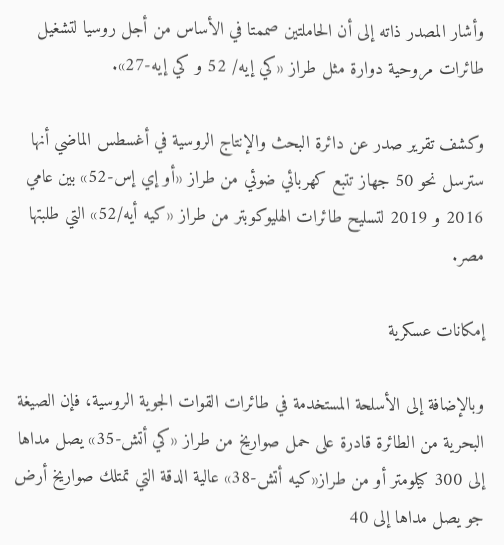وأشار المصدر ذاته إلى أن الحاملتين صممتا في الأساس من أجل روسيا لتشغيل طائرات مروحية دوارة مثل طراز «كي إيه/ 52 و كي إيه-27».

وكشف تقرير صدر عن دائرة البحث والإنتاج الروسية في أغسطس الماضي أنها سترسل نحو 50 جهاز تتبع كهربائي ضوئي من طراز «أو إي إس-52» بين عامي 2016 و 2019 لتسليح طائرات الهليوكوبتر من طراز «كيه أيه/52» التي طلبتها مصر.

إمكانات عسكرية

وبالإضافة إلى الأسلحة المستخدمة في طائرات القوات الجوية الروسية، فإن الصيغة البحرية من الطائرة قادرة على حمل صواريخ من طراز «كي أتش-35» يصل مداها إلى 300 كيلومتر أو من طراز«كيه أتش-38» عالية الدقة التي تمتلك صواريخ أرض جو يصل مداها إلى 40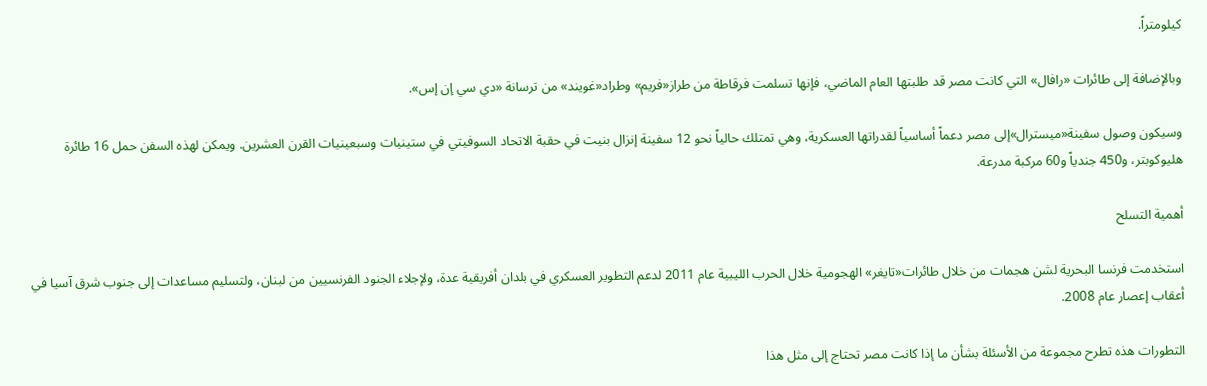كيلومتراً.

وبالإضافة إلى طائرات «رافال» التي كانت مصر قد طلبتها العام الماضي، فإنها تسلمت فرقاطة من طراز«فريم» وطراد«غويند» من ترسانة «دي سي إن إس».

وسيكون وصول سفينة«ميسترال»إلى مصر دعماً أساسياً لقدراتها العسكرية، وهي تمتلك حالياً نحو 12 سفينة إنزال بنيت في حقبة الاتحاد السوفيتي في ستينيات وسبعينيات القرن العشرين. ويمكن لهذه السفن حمل 16 طائرة هليوكوبتر، و450 جندياً و60 مركبة مدرعة.

أهمية التسلح

استخدمت فرنسا البحرية لشن هجمات من خلال طائرات«تايغر» الهجومية خلال الحرب الليبية عام 2011 لدعم التطوير العسكري في بلدان أفريقية عدة، ولإجلاء الجنود الفرنسيين من لبنان، ولتسليم مساعدات إلى جنوب شرق آسيا في أعقاب إعصار عام 2008.

التطورات هذه تطرح مجموعة من الأسئلة بشأن ما إذا كانت مصر تحتاج إلى مثل هذا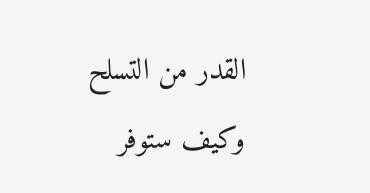القدر من التسلح وكيف ستوفر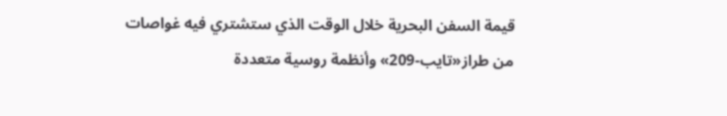قيمة السفن البحرية خلال الوقت الذي ستشتري فيه غواصات من طراز«تايب-209» وأنظمة روسية متعددة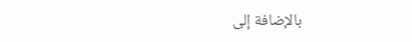بالإضافة إلى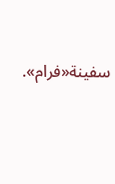سفينة«فرام».